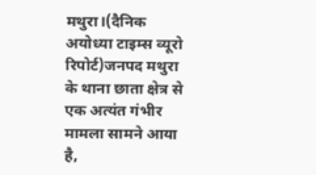मथुरा।(दैनिक अयोध्या टाइम्स व्यूरो रिपोर्ट)जनपद मथुरा के थाना छाता क्षेत्र से एक अत्यंत गंभीर मामला सामने आया है,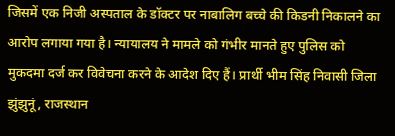जिसमें एक निजी अस्पताल के डॉक्टर पर नाबालिग बच्चे की किडनी निकालने का आरोप लगाया गया है। न्यायालय ने मामले को गंभीर मानते हुए पुलिस को मुकदमा दर्ज कर विवेचना करने के आदेश दिए हैं। प्रार्थी भीम सिंह निवासी जिला झुंझुनूं, राजस्थान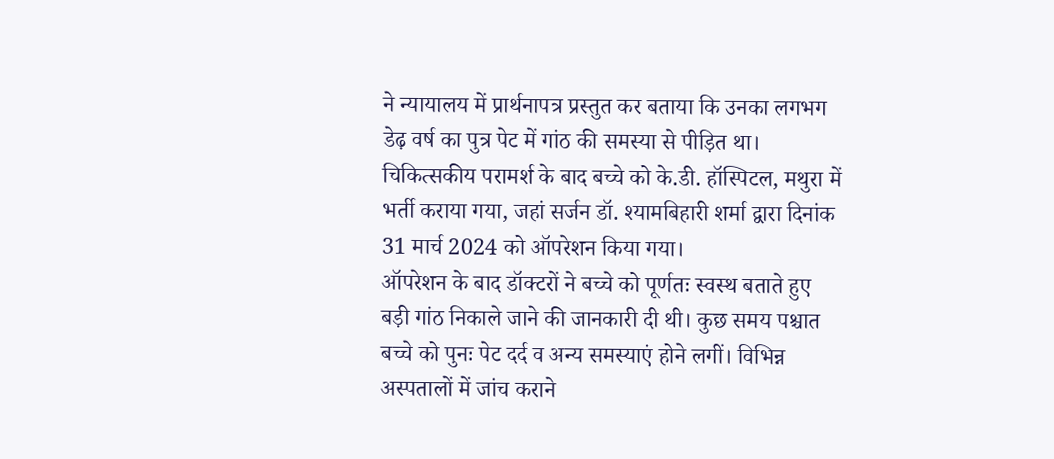ने न्यायालय में प्रार्थनापत्र प्रस्तुत कर बताया कि उनका लगभग डेढ़ वर्ष का पुत्र पेट में गांठ की समस्या से पीड़ित था। चिकित्सकीय परामर्श के बाद बच्चे को के.डी. हॉस्पिटल, मथुरा में भर्ती कराया गया, जहां सर्जन डॉ. श्यामबिहारी शर्मा द्वारा दिनांक 31 मार्च 2024 को ऑपरेशन किया गया।
ऑपरेशन के बाद डॉक्टरों ने बच्चे को पूर्णतः स्वस्थ बताते हुए बड़ी गांठ निकाले जाने की जानकारी दी थी। कुछ समय पश्चात बच्चे को पुनः पेट दर्द व अन्य समस्याएं होने लगीं। विभिन्न अस्पतालों में जांच कराने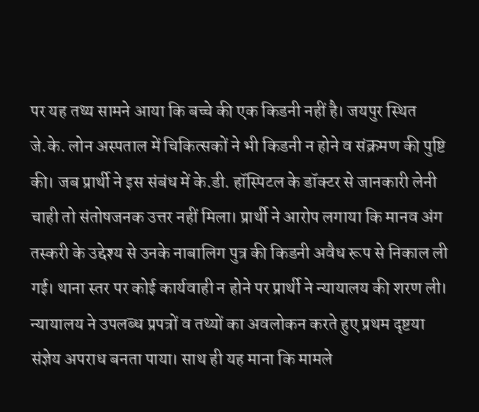पर यह तथ्य सामने आया कि बच्चे की एक किडनी नहीं है। जयपुर स्थित जे.के. लोन अस्पताल में चिकित्सकों ने भी किडनी न होने व संक्रमण की पुष्टि की। जब प्रार्थी ने इस संबंध में के.डी. हॉस्पिटल के डॉक्टर से जानकारी लेनी चाही तो संतोषजनक उत्तर नहीं मिला। प्रार्थी ने आरोप लगाया कि मानव अंग तस्करी के उद्देश्य से उनके नाबालिग पुत्र की किडनी अवैध रूप से निकाल ली गई। थाना स्तर पर कोई कार्यवाही न होने पर प्रार्थी ने न्यायालय की शरण ली।
न्यायालय ने उपलब्ध प्रपत्रों व तथ्यों का अवलोकन करते हुए प्रथम दृष्टया संज्ञेय अपराध बनता पाया। साथ ही यह माना कि मामले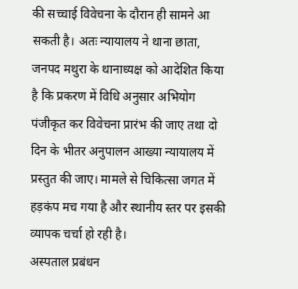की सच्चाई विवेचना के दौरान ही सामने आ सकती है। अतः न्यायालय ने थाना छाता, जनपद मथुरा के थानाध्यक्ष को आदेशित किया है कि प्रकरण में विधि अनुसार अभियोग पंजीकृत कर विवेचना प्रारंभ की जाए तथा दो दिन के भीतर अनुपालन आख्या न्यायालय में प्रस्तुत की जाए। मामले से चिकित्सा जगत में हड़कंप मच गया है और स्थानीय स्तर पर इसकी व्यापक चर्चा हो रही है।
अस्पताल प्रबंधन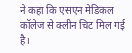ने कहा कि एसएन मेडिकल कॉलेज से क्लीन चिट मिल गई है।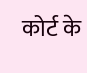कोर्ट के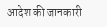आदेश की जानकारी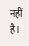नहीं है।